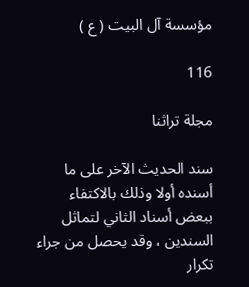مؤسسة آل البيت ( ع )

116

مجلة تراثنا

سند الحديث الآخر على ما أسنده أولا وذلك بالاكتفاء ببعض أسناد الثاني لتماثل السندين ، وقد يحصل من جراء تكرار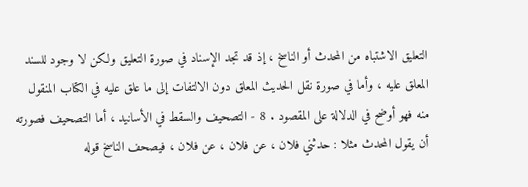التعليق الاشتباه من المحدث أو الناسخ ، إذ قد تجد الإسناد في صورة التعليق ولكن لا وجود للسند المعلق عليه ، وأما في صورة نقل الحديث المعلق دون الالتفات إلى ما علق عليه في الكتاب المنقول منه فهو أوضح في الدلالة على المقصود . 8 - التصحيف والسقط في الأسانيد ، أما التصحيف فصورته أن يقول المحدث مثلا : حدثني فلان ، عن فلان ، عن فلان ، فيصحف الناسخ قوله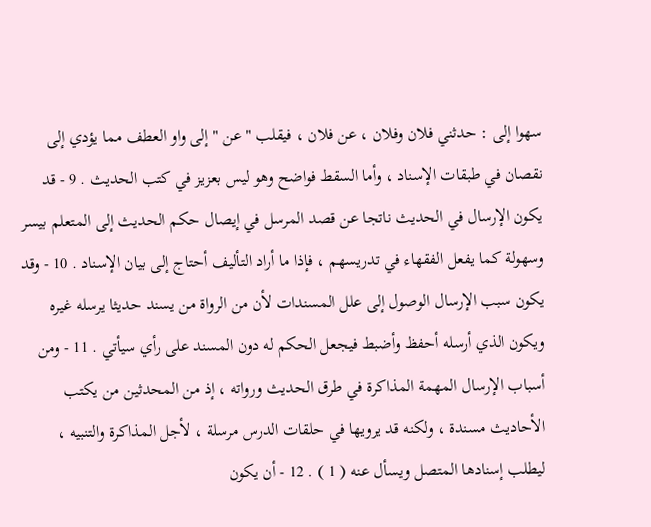سهوا إلى : حدثني فلان وفلان ، عن فلان ، فيقلب " عن " إلى واو العطف مما يؤدي إلى نقصان في طبقات الإسناد ، وأما السقط فواضح وهو ليس بعزيز في كتب الحديث . 9 - قد يكون الإرسال في الحديث ناتجا عن قصد المرسل في إيصال حكم الحديث إلى المتعلم بيسر وسهولة كما يفعل الفقهاء في تدريسهم ، فإذا ما أراد التأليف أحتاج إلى بيان الإسناد . 10 - وقد يكون سبب الإرسال الوصول إلى علل المسندات لأن من الرواة من يسند حديثا يرسله غيره ويكون الذي أرسله أحفظ وأضبط فيجعل الحكم له دون المسند على رأي سيأتي . 11 - ومن أسباب الإرسال المهمة المذاكرة في طرق الحديث ورواته ، إذ من المحدثين من يكتب الأحاديث مسندة ، ولكنه قد يرويها في حلقات الدرس مرسلة ، لأجل المذاكرة والتنبيه ، ليطلب إسنادها المتصل ويسأل عنه ( 1 ) . 12 - أن يكون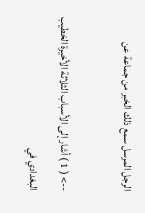الرجل المرسل سمع ذلك الخبر من جماعة عن

--> ( 1 ) أشار إلى الأسباب الثلاثة الأخيرة الخطيب البغدادي في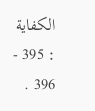الكفاية : 395 - 396 .